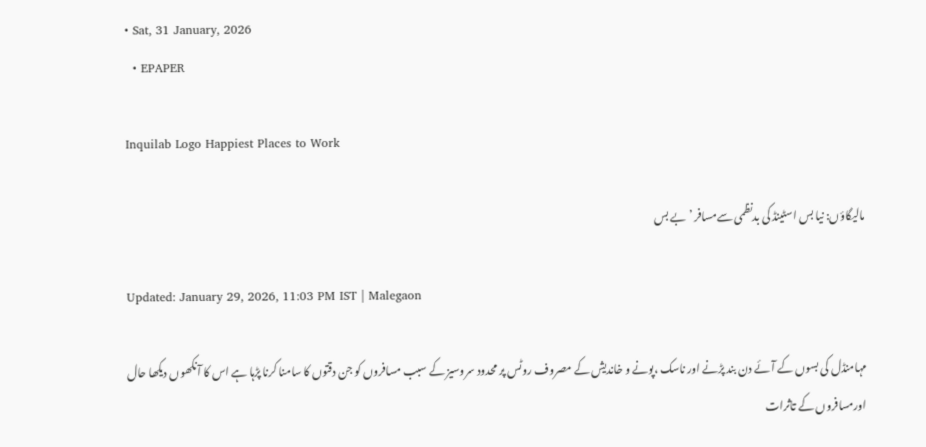• Sat, 31 January, 2026
  • EPAPER

Inquilab Logo Happiest Places to Work

مالیگاؤں: نیا بس اسٹینڈ کی بدنظمی سےمسافر ’بے بس

Updated: January 29, 2026, 11:03 PM IST | Malegaon

مہامنڈل کی بسوں کے آئے دن بند پڑنے اور ناسک ،پونے و خاندیش کے مصروف روٹس پر محدود سروسیز کے سبب مسافروں کو جن دقتوں کا سامنا کرنا پڑہا ہے اس کا آنکھوں دیکھا حال اورمسافروں کے تاثرات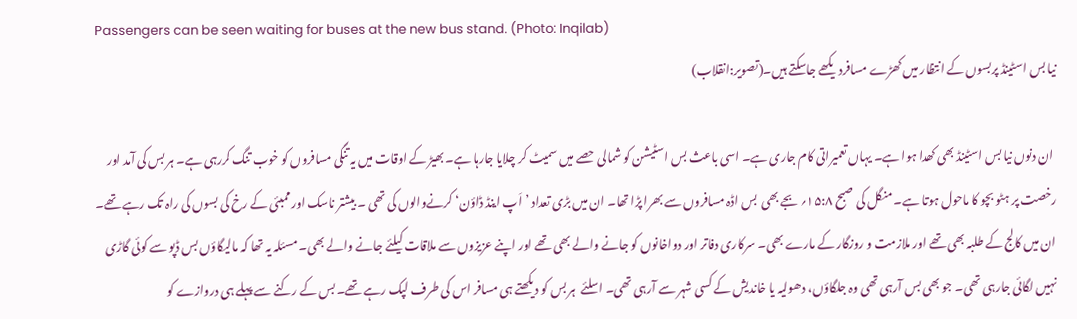Passengers can be seen waiting for buses at the new bus stand. (Photo: Inqilab)
نیا بس اسٹینڈ پربسوں کے انتظار میں کھڑے مسافردیکھے جاسکتے ہیں۔(تصویر:انقلاب)

 ان دنوں نیا بس اسٹینڈ بھی کھدا ہوا ہے۔ یہاں تعمیراتی کام جاری ہے۔ اسی باعث بس اسٹیشن کو شمالی حصے میں سمیٹ کر چلایا جارہا ہے۔ بھیڑ کے اوقات میں یہ تنگی مسافروں کو خوب تنگ کررہی ہے۔ ہر بس کی آمد اور رخصت پر ہٹو بچو کا ماحول ہوتا ہے۔ منگل کی صبح ۱۵:۸؍ بجے بھی  بس اڈہ مسافروں سے بھرا پڑا تھا۔ ان میں بڑی تعداد ’اَپ اینڈ ڈاؤن‘ کرنےوالوں کی تھی ۔ بیشتر ناسک اور ممبئی کے رخ کی بسوں کی راہ تک رہے تھے۔ ان میں کالج کے طلبہ بھی تھے اور ملازمت و روزگار کے مارے بھی۔ سرکاری دفاتر اور دواخانوں کو جانے والے بھی تھے اور اپنے عزیزوں سے ملاقات کیلئے جانے والے بھی۔ مسئلہ یہ تھا کہ مالیگاؤں بس ڈپو سے کوئی گاڑی نہیں لگائی جارہی تھی۔ جو بھی بس آرہی تھی وہ جلگاؤں، دھولیہ یا خاندیش کے کسی شہر سے آرہی تھی۔ اسلئے  ہر بس کو دیکھتے ہی مسافر اس کی طرف لپک رہے تھے۔ بس کے رکنے سے پہلے ہی دروازے کو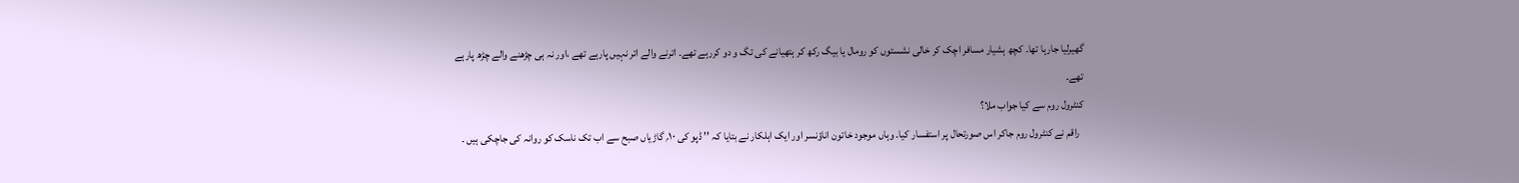گھیرلیا جارہا تھا۔ کچھ ہشیار مسافر اچک کر خالی نشستوں کو رومال یا بیگ رکھ کر ہتھیانے کی تگ و دو کررہے تھے۔ اترنے والے اتر نہیں پارہے تھے ،اور نہ ہی چڑھنے والے چڑھ پارہے تھے۔
کنٹرول روم سے کیا جواب ملا؟
  راقم نے کنٹرول روم جاکر اس صورتحال پر استفسار کیا۔ وہاں موجود خاتون اناؤنسر اور ایک اہلکار نے بتایا کہ ’’ ڈپو کی ۱۰؍ گاڑیاں صبح سے اب تک ناسک کو روانہ کی جاچکی ہیں ۔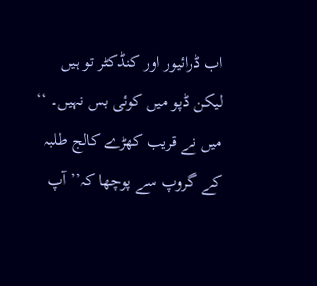اب ڈرائیور اور کنڈکٹر تو ہیں لیکن ڈپو میں کوئی بس نہیں۔ ‘‘ میں نے قریب کھڑے کالج طلبہ کے گروپ سے پوچھا کہ’’ آپ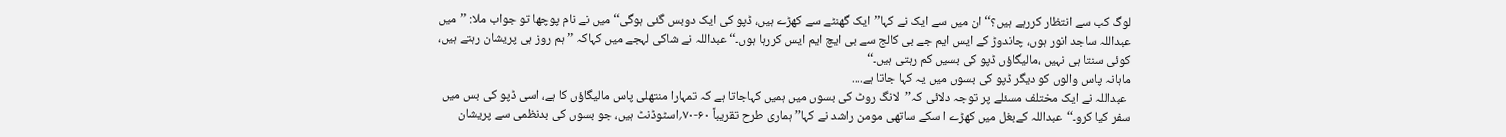لوگ کب سے انتظار کررہے ہیں؟‘‘ ان میں سے ایک نے کہا’’ایک گھنٹے سے کھڑے ہیں، ڈپو کی ایک دوبس گئی ہوگی‘‘ میں نے نام پوچھا تو جواب ملا: ’’میں عبداللہ ساجد انور ہوں، چاندوڑ کے ایس ایم جے بی کالج سے بی ایچ ایم ایس کررہا ہوں۔‘‘ عبداللہ نے شاکی لہجے میں کہاکہ ’’ہم روز ہی پریشان رہتے ہیں، کوئی سنتا ہی نہیں ،مالیگاؤں ڈپو کی بسیں کم رہتی ہیں۔‘‘
ماہانہ پاس والوں کو دیگر ڈپو کی بسوں میں یہ کہا جاتا ہے....
 عبداللہ نے ایک مختلف مسئلے پر توجہ دلائی کہ’’  لانگ روٹ کی بسوں میں ہمیں کہاجاتا ہے کہ تمہارا منتھلی پاس مالیگاؤں کا ہے، اسی ڈپو کی بس میں سفر کیا کرو۔‘‘عبداللہ کےبغل میں کھڑے ا سکے ساتھی مومن راشد نے کہا’’ ہماری طرح تقریباً ۶۰-۷۰؍اسٹوڈنٹ ہیں، جو بسوں کی بدنظمی سے پریشان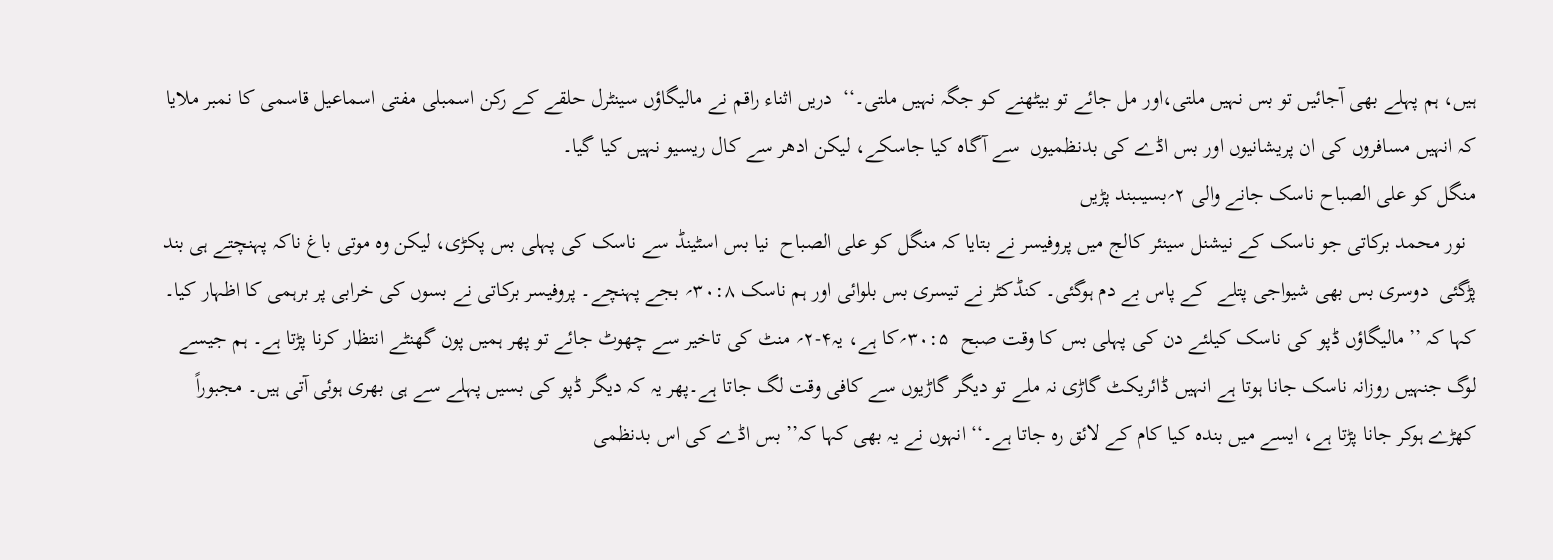ہیں، ہم پہلے بھی آجائیں تو بس نہیں ملتی،اور مل جائے تو بیٹھنے کو جگہ نہیں ملتی۔‘‘  دریں اثناء راقم نے مالیگاؤں سینٹرل حلقے کے رکن اسمبلی مفتی اسماعیل قاسمی کا نمبر ملایا کہ انہیں مسافروں کی ان پریشانیوں اور بس اڈے کی بدنظمیوں  سے آگاہ کیا جاسکے، لیکن ادھر سے کال ریسیو نہیں کیا گیا۔
منگل کو علی الصباح ناسک جانے والی ۲؍بسیںبند پڑیں
  نور محمد برکاتی جو ناسک کے نیشنل سینئر کالج میں پروفیسر نے بتایا کہ منگل کو علی الصباح  نیا بس اسٹینڈ سے ناسک کی پہلی بس پکڑی، لیکن وہ موتی باغ ناکہ پہنچتے ہی بند پڑگئی  دوسری بس بھی شیواجی پتلے  کے پاس بے دم ہوگئی۔ کنڈکٹر نے تیسری بس بلوائی اور ہم ناسک ۳۰:۸؍ بجے پہنچے۔ پروفیسر برکاتی نے بسوں کی خرابی پر برہمی کا اظہار کیا۔ کہا کہ ’’مالیگاؤں ڈپو کی ناسک کیلئے دن کی پہلی بس کا وقت صبح  ۳۰:۵؍کا ہے، یہ۴-۲؍ منٹ کی تاخیر سے چھوٹ جائے تو پھر ہمیں پون گھنٹے انتظار کرنا پڑتا ہے۔ ہم جیسے لوگ جنہیں روزانہ ناسک جانا ہوتا ہے انہیں ڈائریکٹ گاڑی نہ ملے تو دیگر گاڑیوں سے کافی وقت لگ جاتا ہے۔پھر یہ کہ دیگر ڈپو کی بسیں پہلے سے ہی بھری ہوئی آتی ہیں۔ مجبوراً کھڑے ہوکر جانا پڑتا ہے، ایسے میں بندہ کیا کام کے لائق رہ جاتا ہے۔‘‘ انہوں نے یہ بھی کہا کہ’’ بس اڈے کی اس بدنظمی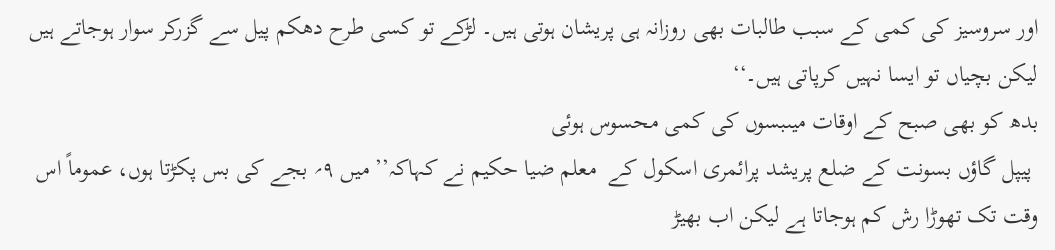اور سروسیز کی کمی کے سبب طالبات بھی روزانہ ہی پریشان ہوتی ہیں۔ لڑکے تو کسی طرح دھکم پیل سے گزرکر سوار ہوجاتے ہیں لیکن بچیاں تو ایسا نہیں کرپاتی ہیں۔‘‘
بدھ کو بھی صبح کے اوقات میںبسوں کی کمی محسوس ہوئی
 پیپل گاؤں بسونت کے ضلع پریشد پرائمری اسکول کے  معلم ضیا حکیم نے کہاکہ’’ میں ۹؍ بجے کی بس پکڑتا ہوں، عموماً اس وقت تک تھوڑا رش کم ہوجاتا ہے لیکن اب بھیڑ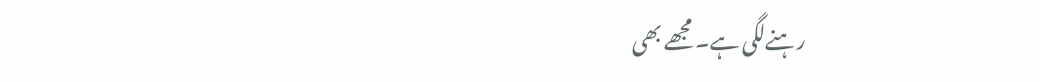رہنےلگی ہے۔ مجھے بھی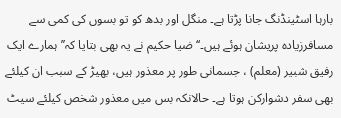بارہا اسٹینڈنگ جانا پڑتا ہے۔ منگل اور بدھ کو تو بسوں کی کمی سے مسافرزیادہ پریشان ہوئے ہیں۔‘‘ ضیا حکیم نے یہ بھی بتایا کہ’’ہمارے ایک رفیق شبیر (معلم) ، جسمانی طور پر معذور ہیں، بھیڑ کے سبب ان کیلئے بھی سفر دشوارکن ہوتا ہے۔ حالانکہ بس میں معذور شخص کیلئے سیٹ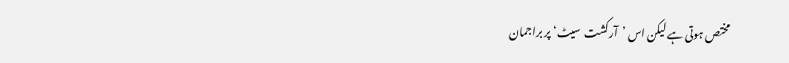مختص ہوتی ہے لیکن اس ’آرکشت  سیٹ‘ پر براجمان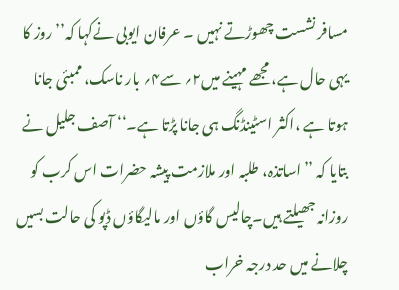مسافر نشست چھوڑتے نہیں ۔ عرفان ایوبی نےکہا کہ’’ روز کا یہی حال ہے، مجھے مہینے میں۲؍ سے۴؍ بار ناسک، ممبئی جانا ہوتا ہے ،اکثر اسٹینڈنگ ہی جانا پڑتا ہے۔‘‘ آصف جلیل نے بتایا کہ ’’اساتذہ، طلبہ اور ملازمت پیشہ حضرات اس کرب کو روزانہ جھیلتے ہیں۔چالیس گاؤں اور مالیگاؤں ڈپو کی حالت بسیں چلانے میں حد درجہ خراب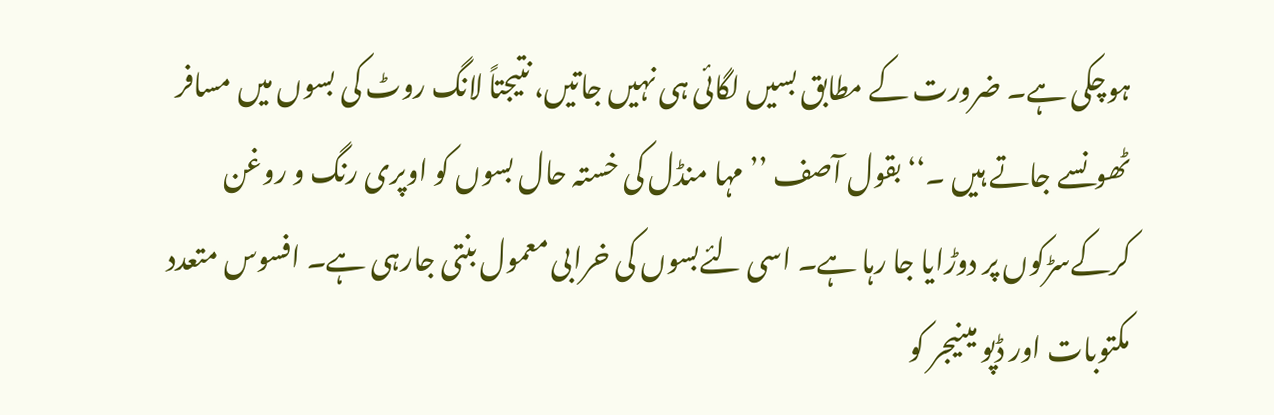ہوچکی ہے۔ ضرورت کے مطابق بسیں لگائی ہی نہیں جاتیں، نتیجتاً لانگ روٹ کی بسوں میں مسافر ٹھونسے جاتے ہیں ۔‘‘ بقول آصف ’’ مہا منڈل کی خستہ حال بسوں کو اوپری رنگ و روغن کرکےسڑکوں پر دوڑایا جا رہا ہے۔ اسی لئےبسوں کی خرابی معمول بنتی جارہی ہے۔ افسوس متعدد مکتوبات اور ڈپو مینیجر کو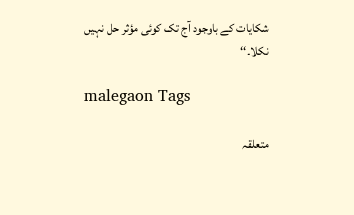شکایات کے باوجود آج تک کوئی مؤثر حل نہیں نکلا۔‘‘

malegaon Tags

متعلقہ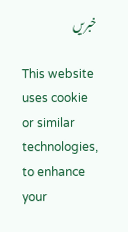خبریں

This website uses cookie or similar technologies, to enhance your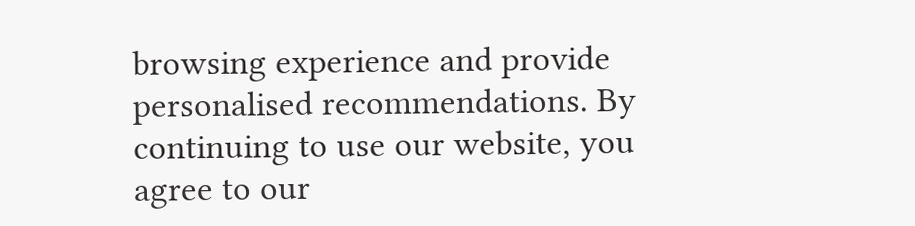browsing experience and provide personalised recommendations. By continuing to use our website, you agree to our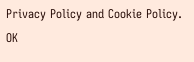Privacy Policy and Cookie Policy. OK